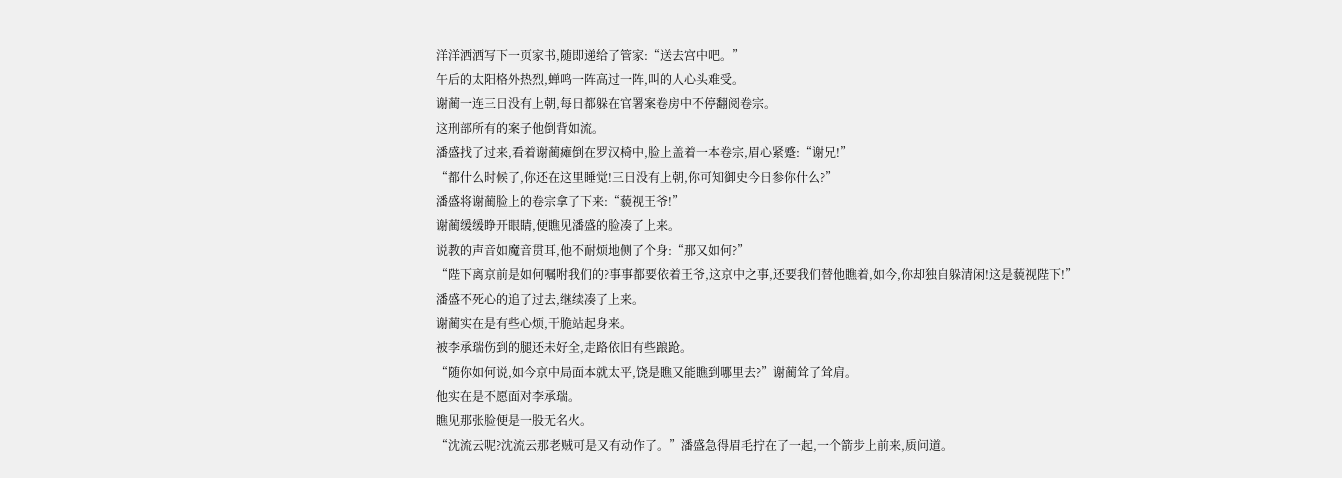洋洋洒洒写下一页家书,随即递给了管家:“送去宫中吧。”
午后的太阳格外热烈,蝉鸣一阵高过一阵,叫的人心头难受。
谢蔺一连三日没有上朝,每日都躲在官署案卷房中不停翻阅卷宗。
这刑部所有的案子他倒背如流。
潘盛找了过来,看着谢蔺瘫倒在罗汉椅中,脸上盖着一本卷宗,眉心紧蹙:“谢兄!”
“都什么时候了,你还在这里睡觉!三日没有上朝,你可知御史今日参你什么?”
潘盛将谢蔺脸上的卷宗拿了下来:“藐视王爷!”
谢蔺缓缓睁开眼睛,便瞧见潘盛的脸凑了上来。
说教的声音如魔音贯耳,他不耐烦地侧了个身:“那又如何?”
“陛下离京前是如何嘱咐我们的?事事都要依着王爷,这京中之事,还要我们替他瞧着,如今,你却独自躲清闲!这是藐视陛下!”
潘盛不死心的追了过去,继续凑了上来。
谢蔺实在是有些心烦,干脆站起身来。
被李承瑞伤到的腿还未好全,走路依旧有些踉跄。
“随你如何说,如今京中局面本就太平,饶是瞧又能瞧到哪里去?”谢蔺耸了耸肩。
他实在是不愿面对李承瑞。
瞧见那张脸便是一股无名火。
“沈流云呢?沈流云那老贼可是又有动作了。”潘盛急得眉毛拧在了一起,一个箭步上前来,质问道。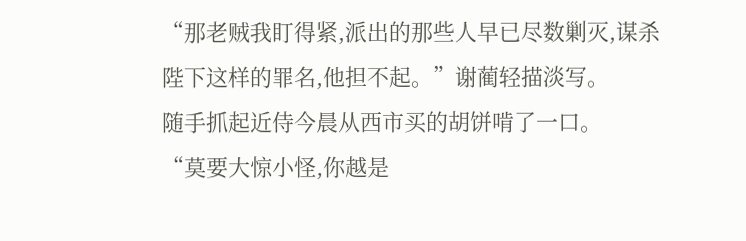“那老贼我盯得紧,派出的那些人早已尽数剿灭,谋杀陛下这样的罪名,他担不起。”谢蔺轻描淡写。
随手抓起近侍今晨从西市买的胡饼啃了一口。
“莫要大惊小怪,你越是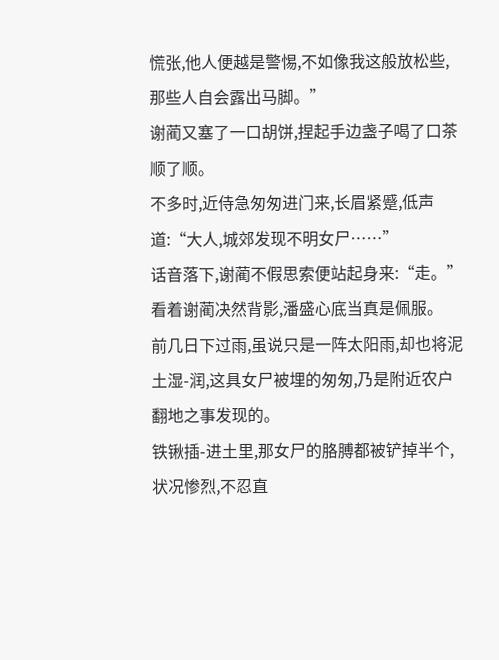慌张,他人便越是警惕,不如像我这般放松些,那些人自会露出马脚。”
谢蔺又塞了一口胡饼,捏起手边盏子喝了口茶顺了顺。
不多时,近侍急匆匆进门来,长眉紧蹙,低声道:“大人,城郊发现不明女尸……”
话音落下,谢蔺不假思索便站起身来:“走。”
看着谢蔺决然背影,潘盛心底当真是佩服。
前几日下过雨,虽说只是一阵太阳雨,却也将泥土湿-润,这具女尸被埋的匆匆,乃是附近农户翻地之事发现的。
铁锹插-进土里,那女尸的胳膊都被铲掉半个,状况惨烈,不忍直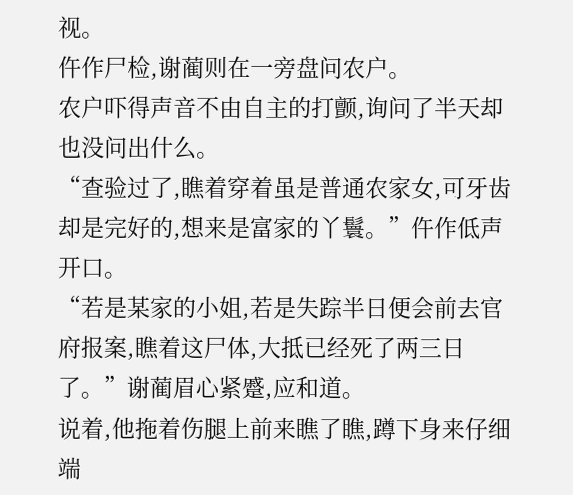视。
仵作尸检,谢蔺则在一旁盘问农户。
农户吓得声音不由自主的打颤,询问了半天却也没问出什么。
“查验过了,瞧着穿着虽是普通农家女,可牙齿却是完好的,想来是富家的丫鬟。”仵作低声开口。
“若是某家的小姐,若是失踪半日便会前去官府报案,瞧着这尸体,大抵已经死了两三日了。”谢蔺眉心紧蹙,应和道。
说着,他拖着伤腿上前来瞧了瞧,蹲下身来仔细端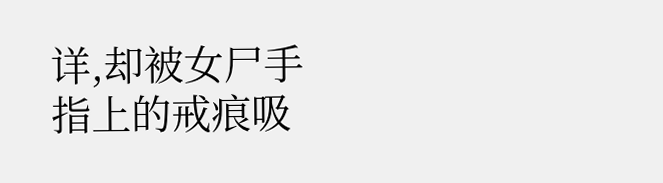详,却被女尸手指上的戒痕吸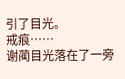引了目光。
戒痕……
谢蔺目光落在了一旁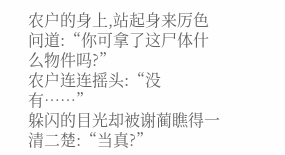农户的身上,站起身来厉色问道:“你可拿了这尸体什么物件吗?”
农户连连摇头:“没有……”
躲闪的目光却被谢蔺瞧得一清二楚:“当真?”